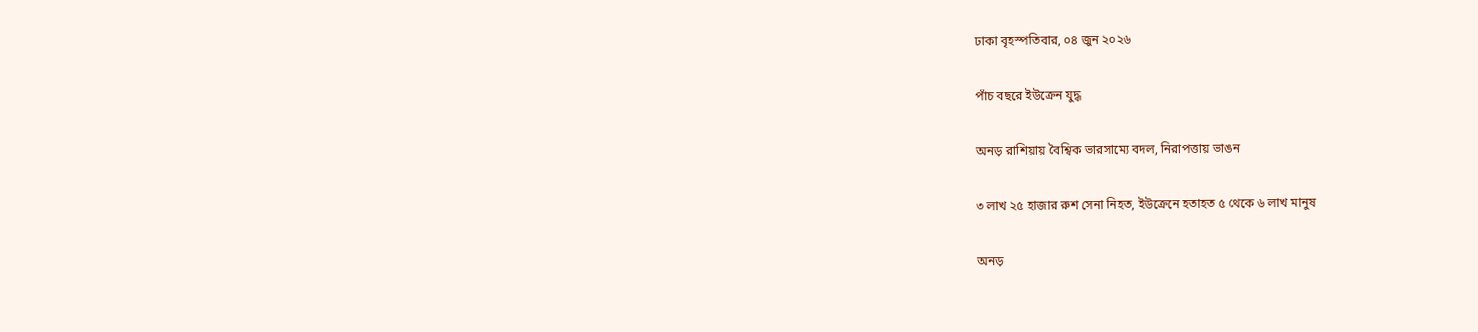ঢাকা বৃহস্পতিবার, ০৪ জুন ২০২৬

পাঁচ বছরে ইউক্রেন যুদ্ধ

অনড় রাশিয়ায় বৈশ্বিক ভারসাম্যে বদল, নিরাপত্তায় ভাঙন

৩ লাখ ২৫ হাজার রুশ সেনা নিহত, ইউক্রেনে হতাহত ৫ থেকে ৬ লাখ মানুষ

অনড়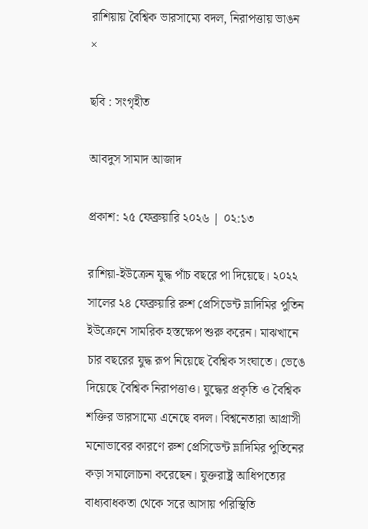রাশিয়ায় বৈশ্বিক ভারসাম্যে বদল, নিরাপত্তায় ভাঙন
×

ছবি : সংগৃহীত

আবদুস সামাদ আজাদ

প্রকাশ: ২৫ ফেব্রুয়ারি ২০২৬ | ০২:১৩

রাশিয়া-ইউক্রেন যুদ্ধ পাঁচ বছরে পা দিয়েছে। ২০২২ সালের ২৪ ফেব্রুয়ারি রুশ প্রেসিডেন্ট ভ্লাদিমির পুতিন ইউক্রেনে সামরিক হস্তক্ষেপ শুরু করেন। মাঝখানে চার বছরের যুদ্ধ রূপ নিয়েছে বৈশ্বিক সংঘাতে। ভেঙে দিয়েছে বৈশ্বিক নিরাপত্তাও। যুদ্ধের প্রকৃতি ও বৈশ্বিক শক্তির ভারসাম্যে এনেছে বদল। বিশ্বনেতারা আগ্রাসী মনোভাবের কারণে রুশ প্রেসিডেন্ট ভ্লাদিমির পুতিনের কড়া সমালোচনা করেছেন। যুক্তরাষ্ট্র আধিপত্যের বাধ্যবাধকতা থেকে সরে আসায় পরিস্থিতি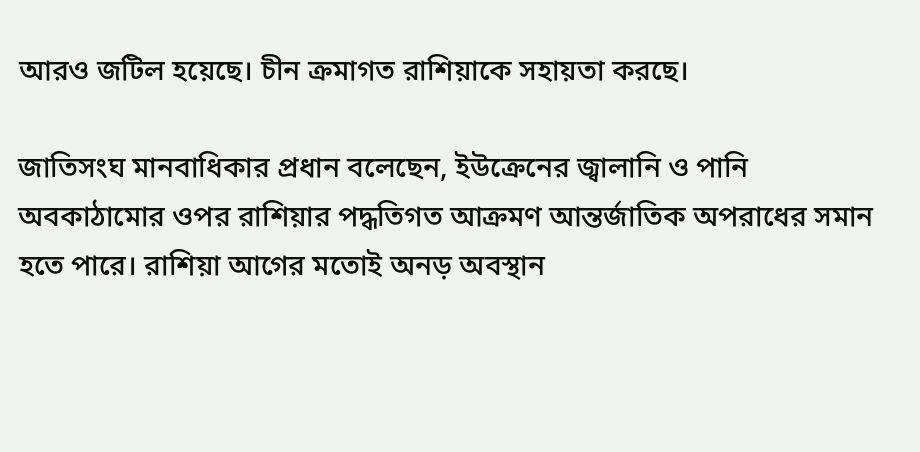আরও জটিল হয়েছে। চীন ক্রমাগত রাশিয়াকে সহায়তা করছে।

জাতিসংঘ মানবাধিকার প্রধান বলেছেন, ইউক্রেনের জ্বালানি ও পানি অবকাঠামোর ওপর রাশিয়ার পদ্ধতিগত আক্রমণ আন্তর্জাতিক অপরাধের সমান হতে পারে। রাশিয়া আগের মতোই অনড় অবস্থান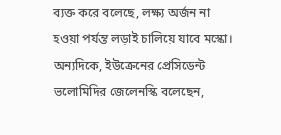ব্যক্ত করে বলেছে, লক্ষ্য অর্জন না হওয়া পর্যন্ত লড়াই চালিয়ে যাবে মস্কো। অন্যদিকে, ইউক্রেনের প্রেসিডেন্ট ভলোমিদির জেলেনস্কি বলেছেন,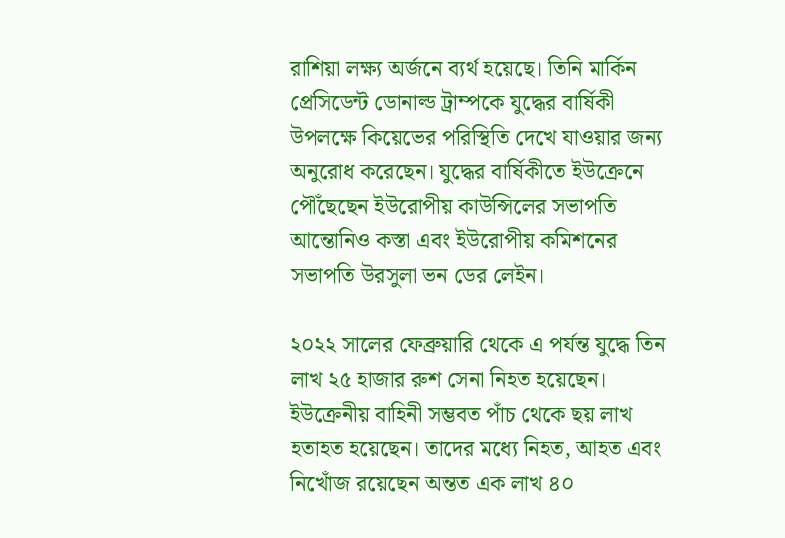রাশিয়া লক্ষ্য অর্জনে ব্যর্থ হয়েছে। তিনি মার্কিন প্রেসিডেন্ট ডোনাল্ড ট্রাম্পকে যুদ্ধের বার্ষিকী উপলক্ষে কিয়েভের পরিস্থিতি দেখে যাওয়ার জন্য অনুরোধ করেছেন। যুদ্ধের বার্ষিকীতে ইউক্রেনে পৌঁছেছেন ইউরোপীয় কাউন্সিলের সভাপতি আন্তোনিও কস্তা এবং ইউরোপীয় কমিশনের সভাপতি উরসুলা ভন ডের লেইন।

২০২২ সালের ফেব্রুয়ারি থেকে এ পর্যন্ত যুদ্ধে তিন লাখ ২৫ হাজার রুশ সেনা নিহত হয়েছেন। ইউক্রেনীয় বাহিনী সম্ভবত পাঁচ থেকে ছয় লাখ হতাহত হয়েছেন। তাদের মধ্যে নিহত, আহত এবং নিখোঁজ রয়েছেন অন্তত এক লাখ ৪০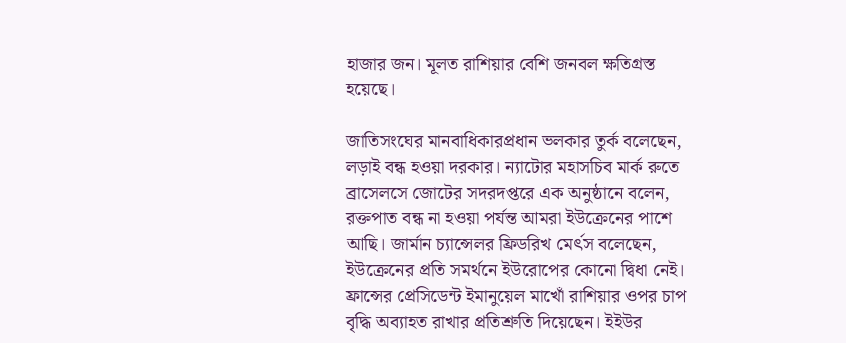হাজার জন। মূলত রাশিয়ার বেশি জনবল ক্ষতিগ্রস্ত হয়েছে।

জাতিসংঘের মানবাধিকারপ্রধান ভলকার তুর্ক বলেছেন, লড়াই বন্ধ হওয়া দরকার। ন্যাটোর মহাসচিব মার্ক রুতে ব্রাসেলসে জোটের সদরদপ্তরে এক অনুষ্ঠানে বলেন, রক্তপাত বন্ধ না হওয়া পর্যন্ত আমরা ইউক্রেনের পাশে আছি। জার্মান চ্যান্সেলর ফ্রিডরিখ মের্ৎস বলেছেন, ইউক্রেনের প্রতি সমর্থনে ইউরোপের কোনো দ্বিধা নেই। ফ্রান্সের প্রেসিডেন্ট ইমানুয়েল মাখোঁ রাশিয়ার ওপর চাপ বৃদ্ধি অব্যাহত রাখার প্রতিশ্রুতি দিয়েছেন। ইইউর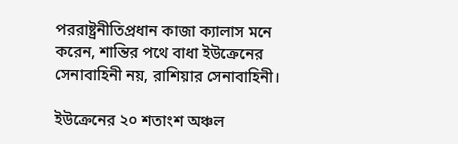পররাষ্ট্রনীতিপ্রধান কাজা ক্যালাস মনে করেন, শান্তির পথে বাধা ইউক্রেনের সেনাবাহিনী নয়, রাশিয়ার সেনাবাহিনী।

ইউক্রেনের ২০ শতাংশ অঞ্চল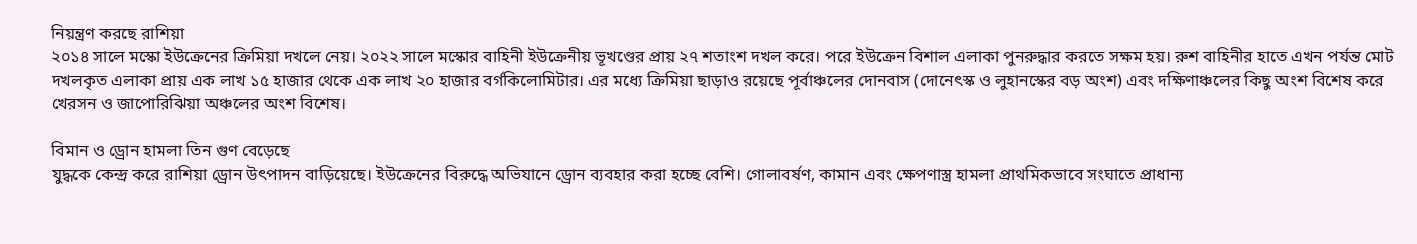নিয়ন্ত্রণ করছে রাশিয়া
২০১৪ সালে মস্কো ইউক্রেনের ক্রিমিয়া দখলে নেয়। ২০২২ সালে মস্কোর বাহিনী ইউক্রেনীয় ভূখণ্ডের প্রায় ২৭ শতাংশ দখল করে। পরে ইউক্রেন বিশাল এলাকা পুনরুদ্ধার করতে সক্ষম হয়। রুশ বাহিনীর হাতে এখন পর্যন্ত মোট দখলকৃত এলাকা প্রায় এক লাখ ১৫ হাজার থেকে এক লাখ ২০ হাজার বর্গকিলোমিটার। এর মধ্যে ক্রিমিয়া ছাড়াও রয়েছে পূর্বাঞ্চলের দোনবাস (দোনেৎস্ক ও লুহানস্কের বড় অংশ) এবং দক্ষিণাঞ্চলের কিছু অংশ বিশেষ করে খেরসন ও জাপোরিঝিয়া অঞ্চলের অংশ বিশেষ।

বিমান ও ড্রোন হামলা তিন গুণ বেড়েছে
যুদ্ধকে কেন্দ্র করে রাশিয়া ড্রোন উৎপাদন বাড়িয়েছে। ইউক্রেনের বিরুদ্ধে অভিযানে ড্রোন ব্যবহার করা হচ্ছে বেশি। গোলাবর্ষণ, কামান এবং ক্ষেপণাস্ত্র হামলা প্রাথমিকভাবে সংঘাতে প্রাধান্য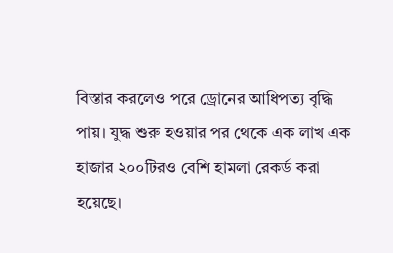বিস্তার করলেও পরে ড্রোনের আধিপত্য বৃদ্ধি পায়। যুদ্ধ শুরু হওয়ার পর থেকে এক লাখ এক হাজার ২০০টিরও বেশি হামলা রেকর্ড করা হয়েছে।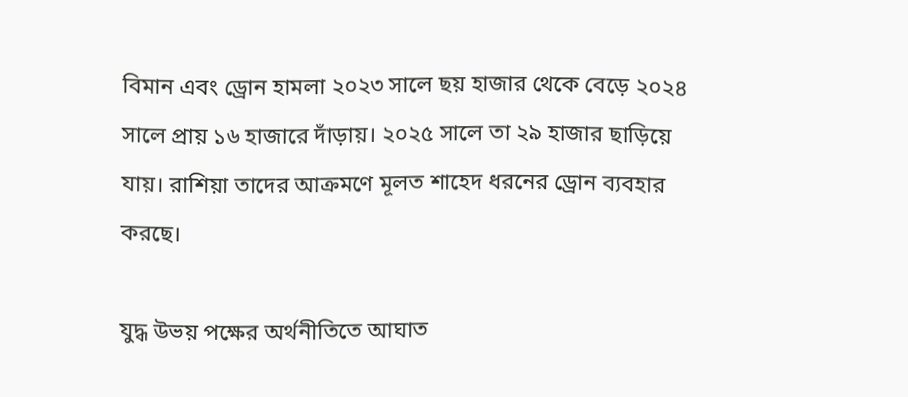বিমান এবং ড্রোন হামলা ২০২৩ সালে ছয় হাজার থেকে বেড়ে ২০২৪ সালে প্রায় ১৬ হাজারে দাঁড়ায়। ২০২৫ সালে তা ২৯ হাজার ছাড়িয়ে যায়। রাশিয়া তাদের আক্রমণে মূলত শাহেদ ধরনের ড্রোন ব্যবহার করছে।

যুদ্ধ উভয় পক্ষের অর্থনীতিতে আঘাত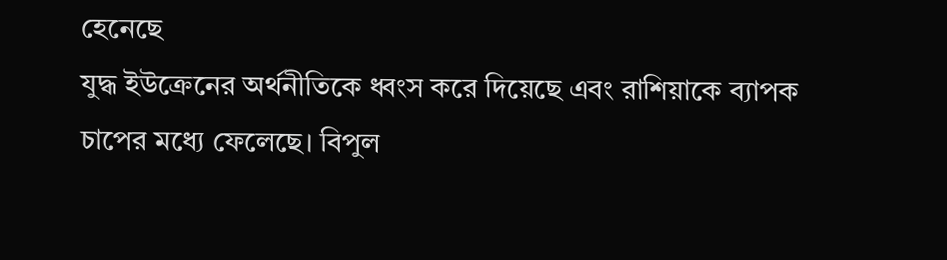হেনেছে
যুদ্ধ ইউক্রেনের অর্থনীতিকে ধ্বংস করে দিয়েছে এবং রাশিয়াকে ব্যাপক চাপের মধ্যে ফেলেছে। বিপুল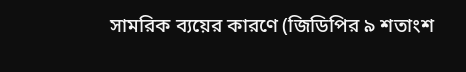সামরিক ব্যয়ের কারণে (জিডিপির ৯ শতাংশ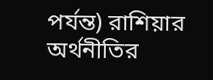পর্যন্ত) রাশিয়ার অর্থনীতির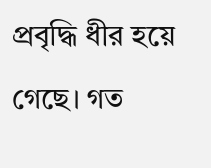প্রবৃদ্ধি ধীর হয়ে গেছে। গত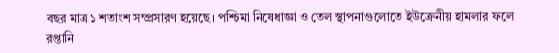বছর মাত্র ১ শতাংশ সম্প্রসারণ হয়েছে। পশ্চিমা নিষেধাজ্ঞা ও তেল স্থাপনাগুলোতে ইউক্রেনীয় হামলার ফলে রপ্তানি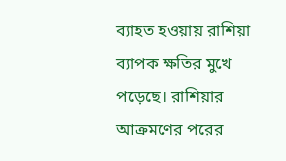ব্যাহত হওয়ায় রাশিয়া ব্যাপক ক্ষতির মুখে পড়েছে। রাশিয়ার আক্রমণের পরের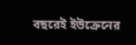বছরেই ইউক্রেনের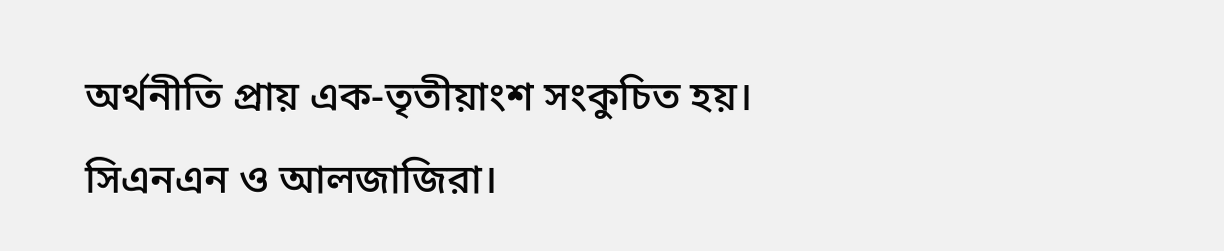অর্থনীতি প্রায় এক-তৃতীয়াংশ সংকুচিত হয়। সিএনএন ও আলজাজিরা।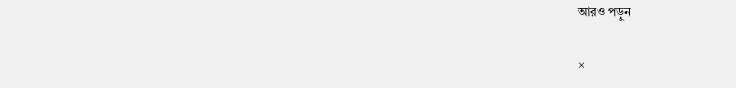আরও পড়ুন

×